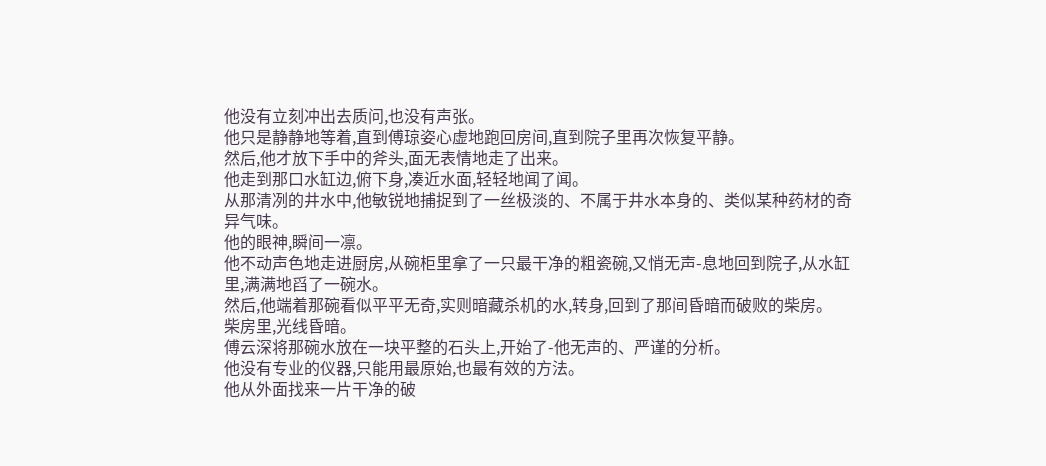他没有立刻冲出去质问,也没有声张。
他只是静静地等着,直到傅琼姿心虚地跑回房间,直到院子里再次恢复平静。
然后,他才放下手中的斧头,面无表情地走了出来。
他走到那口水缸边,俯下身,凑近水面,轻轻地闻了闻。
从那清冽的井水中,他敏锐地捕捉到了一丝极淡的、不属于井水本身的、类似某种药材的奇异气味。
他的眼神,瞬间一凛。
他不动声色地走进厨房,从碗柜里拿了一只最干净的粗瓷碗,又悄无声-息地回到院子,从水缸里,满满地舀了一碗水。
然后,他端着那碗看似平平无奇,实则暗藏杀机的水,转身,回到了那间昏暗而破败的柴房。
柴房里,光线昏暗。
傅云深将那碗水放在一块平整的石头上,开始了-他无声的、严谨的分析。
他没有专业的仪器,只能用最原始,也最有效的方法。
他从外面找来一片干净的破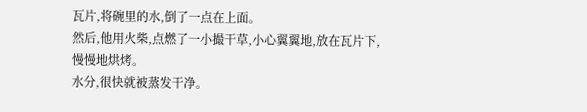瓦片,将碗里的水,倒了一点在上面。
然后,他用火柴,点燃了一小撮干草,小心翼翼地,放在瓦片下,慢慢地烘烤。
水分,很快就被蒸发干净。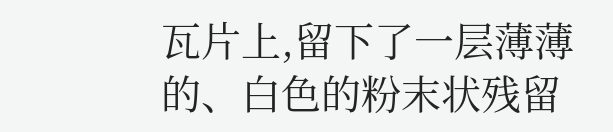瓦片上,留下了一层薄薄的、白色的粉末状残留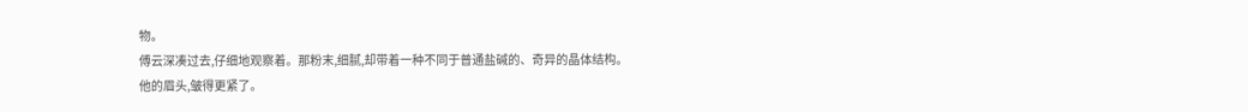物。
傅云深凑过去,仔细地观察着。那粉末,细腻,却带着一种不同于普通盐碱的、奇异的晶体结构。
他的眉头,皱得更紧了。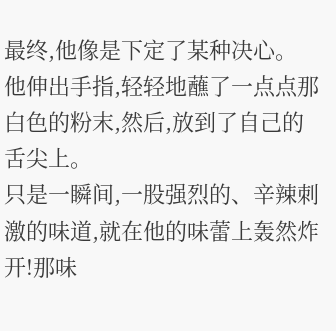最终,他像是下定了某种决心。
他伸出手指,轻轻地蘸了一点点那白色的粉末,然后,放到了自己的舌尖上。
只是一瞬间,一股强烈的、辛辣刺激的味道,就在他的味蕾上轰然炸开!那味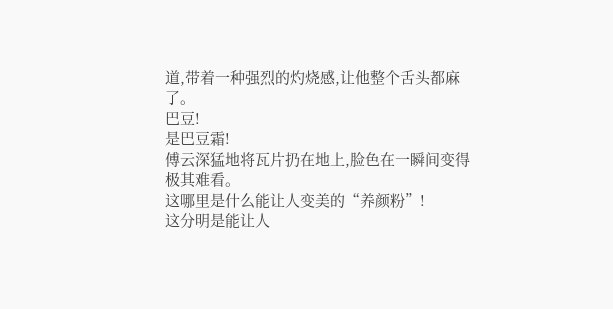道,带着一种强烈的灼烧感,让他整个舌头都麻了。
巴豆!
是巴豆霜!
傅云深猛地将瓦片扔在地上,脸色在一瞬间变得极其难看。
这哪里是什么能让人变美的“养颜粉”!
这分明是能让人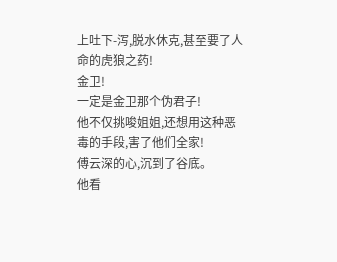上吐下-泻,脱水休克,甚至要了人命的虎狼之药!
金卫!
一定是金卫那个伪君子!
他不仅挑唆姐姐,还想用这种恶毒的手段,害了他们全家!
傅云深的心,沉到了谷底。
他看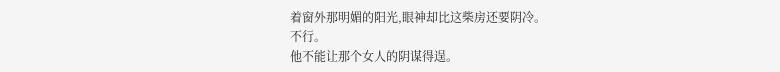着窗外那明媚的阳光,眼神却比这柴房还要阴冷。
不行。
他不能让那个女人的阴谋得逞。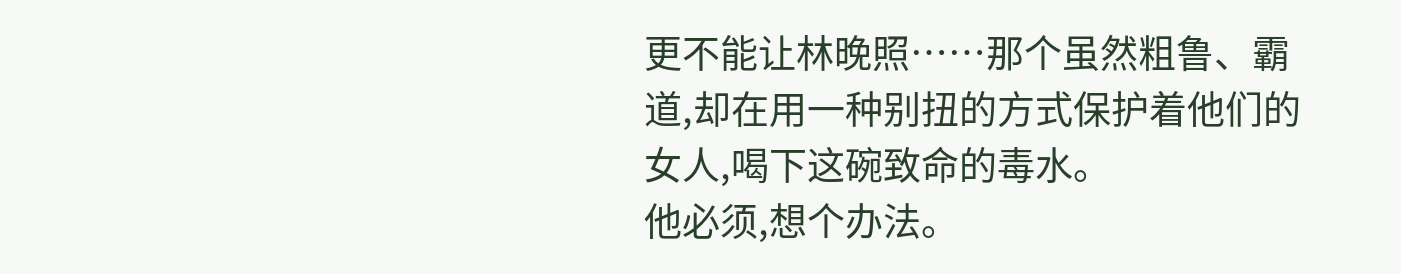更不能让林晚照……那个虽然粗鲁、霸道,却在用一种别扭的方式保护着他们的女人,喝下这碗致命的毒水。
他必须,想个办法。